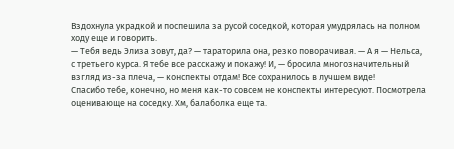Вздохнула украдкой и поспешила за русой соседкой, которая умудрялась на полном ходу еще и говорить.
— Тебя ведь Элиза зовут, да? — тараторила она, резко поворачивая. — А я — Нельса, с третьего курса. Я тебе все расскажу и покажу! И, — бросила многозначительный взгляд из-за плеча, — конспекты отдам! Все сохранилось в лучшем виде!
Спасибо тебе, конечно, но меня как-то совсем не конспекты интересуют. Посмотрела оценивающе на соседку. Хм, балаболка еще та.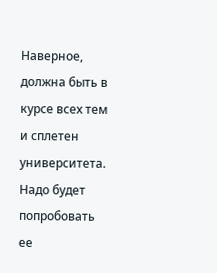Наверное, должна быть в курсе всех тем и сплетен университета. Надо будет попробовать ее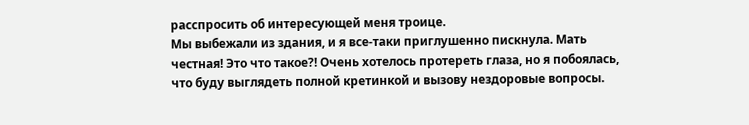расспросить об интересующей меня троице.
Мы выбежали из здания, и я все-таки приглушенно пискнула. Мать честная! Это что такое?! Очень хотелось протереть глаза, но я побоялась, что буду выглядеть полной кретинкой и вызову нездоровые вопросы.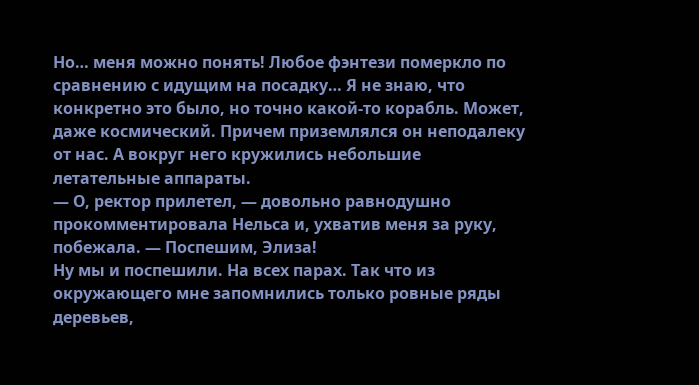Но… меня можно понять! Любое фэнтези померкло по сравнению с идущим на посадку… Я не знаю, что конкретно это было, но точно какой-то корабль. Может, даже космический. Причем приземлялся он неподалеку от нас. А вокруг него кружились небольшие летательные аппараты.
— О, ректор прилетел, — довольно равнодушно прокомментировала Нельса и, ухватив меня за руку, побежала. — Поспешим, Элиза!
Ну мы и поспешили. На всех парах. Так что из окружающего мне запомнились только ровные ряды деревьев,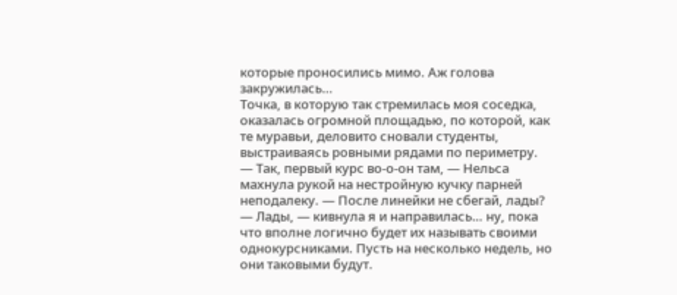которые проносились мимо. Аж голова закружилась…
Точка, в которую так стремилась моя соседка, оказалась огромной площадью, по которой, как те муравьи, деловито сновали студенты, выстраиваясь ровными рядами по периметру.
— Так, первый курс во-о-он там, — Нельса махнула рукой на нестройную кучку парней неподалеку. — После линейки не сбегай, лады?
— Лады, — кивнула я и направилась… ну, пока что вполне логично будет их называть своими однокурсниками. Пусть на несколько недель, но они таковыми будут.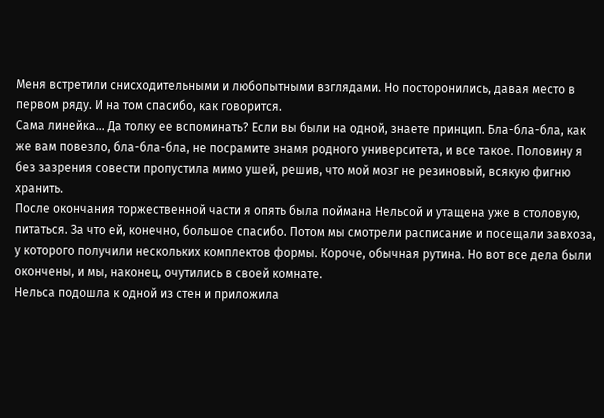Меня встретили снисходительными и любопытными взглядами. Но посторонились, давая место в первом ряду. И на том спасибо, как говорится.
Сама линейка… Да толку ее вспоминать? Если вы были на одной, знаете принцип. Бла-бла-бла, как же вам повезло, бла-бла-бла, не посрамите знамя родного университета, и все такое. Половину я без зазрения совести пропустила мимо ушей, решив, что мой мозг не резиновый, всякую фигню хранить.
После окончания торжественной части я опять была поймана Нельсой и утащена уже в столовую, питаться. За что ей, конечно, большое спасибо. Потом мы смотрели расписание и посещали завхоза, у которого получили нескольких комплектов формы. Короче, обычная рутина. Но вот все дела были окончены, и мы, наконец, очутились в своей комнате.
Нельса подошла к одной из стен и приложила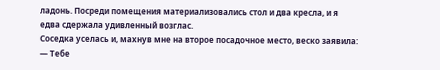ладонь. Посреди помещения материализовались стол и два кресла, и я едва сдержала удивленный возглас.
Соседка уселась и, махнув мне на второе посадочное место, веско заявила:
— Тебе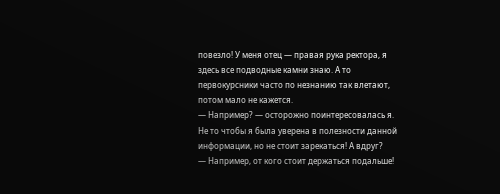повезло! У меня отец — правая рука ректора, я здесь все подводные камни знаю. А то первокурсники часто по незнанию так влетают, потом мало не кажется.
— Например? — осторожно поинтересовалась я.
Не то чтобы я была уверена в полезности данной информации, но не стоит зарекаться! А вдруг?
— Например, от кого стоит держаться подальше!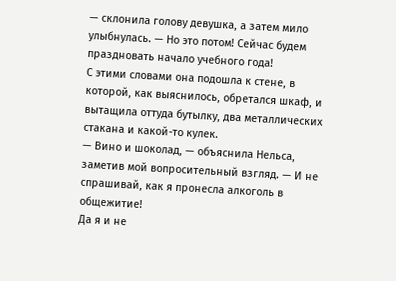— склонила голову девушка, а затем мило улыбнулась. — Но это потом! Сейчас будем праздновать начало учебного года!
С этими словами она подошла к стене, в которой, как выяснилось, обретался шкаф, и вытащила оттуда бутылку, два металлических стакана и какой-то кулек.
— Вино и шоколад, — объяснила Нельса, заметив мой вопросительный взгляд. — И не спрашивай, как я пронесла алкоголь в общежитие!
Да я и не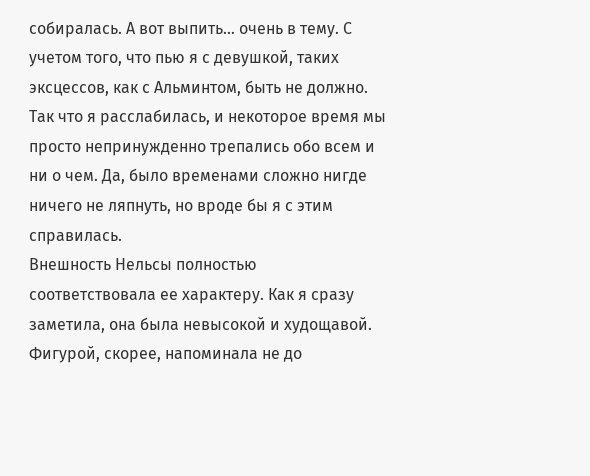собиралась. А вот выпить… очень в тему. С учетом того, что пью я с девушкой, таких эксцессов, как с Альминтом, быть не должно. Так что я расслабилась, и некоторое время мы просто непринужденно трепались обо всем и ни о чем. Да, было временами сложно нигде ничего не ляпнуть, но вроде бы я с этим справилась.
Внешность Нельсы полностью соответствовала ее характеру. Как я сразу заметила, она была невысокой и худощавой. Фигурой, скорее, напоминала не до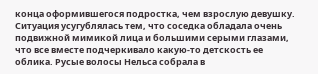конца оформившегося подростка, чем взрослую девушку. Ситуация усугублялась тем, что соседка обладала очень подвижной мимикой лица и большими серыми глазами, что все вместе подчеркивало какую-то детскость ее облика. Русые волосы Нельса собрала в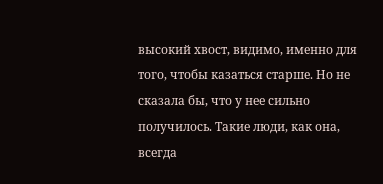высокий хвост, видимо, именно для того, чтобы казаться старше. Но не сказала бы, что у нее сильно получилось. Такие люди, как она, всегда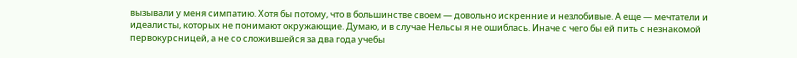вызывали у меня симпатию. Хотя бы потому, что в большинстве своем — довольно искренние и незлобивые. А еще — мечтатели и идеалисты, которых не понимают окружающие. Думаю, и в случае Нельсы я не ошиблась. Иначе с чего бы ей пить с незнакомой первокурсницей, а не со сложившейся за два года учебы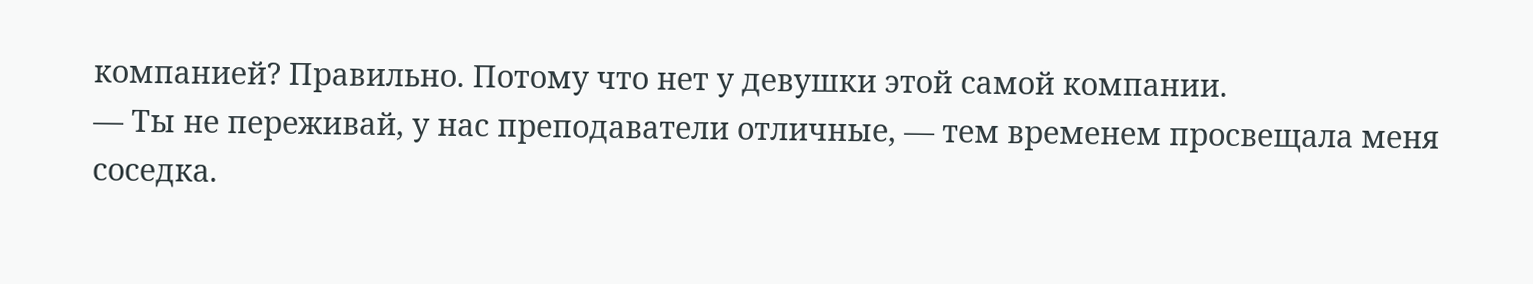компанией? Правильно. Потому что нет у девушки этой самой компании.
— Ты не переживай, у нас преподаватели отличные, — тем временем просвещала меня соседка.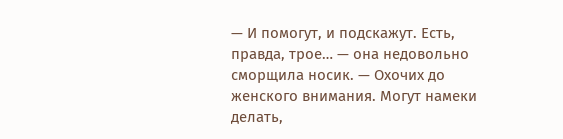— И помогут, и подскажут. Есть, правда, трое… — она недовольно сморщила носик. — Охочих до женского внимания. Могут намеки делать,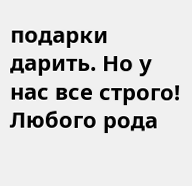подарки дарить. Но у нас все строго! Любого рода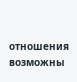отношения возможны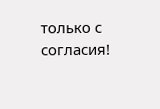только с согласия!